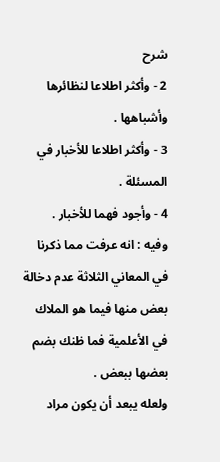شرح
2 - وأكثر اطلاعا لنظائرها وأشباهها .
3 - وأكثر اطلاعا للأخبار في المسئلة .
4 - وأجود فهما للأخبار .
وفيه : انه عرفت مما ذكرنا في المعاني الثلاثة عدم دخالة بعض منها فيما هو الملاك في الأعلمية فما ظنك بضم بعضها ببعض .
ولعله يبعد أن يكون مراد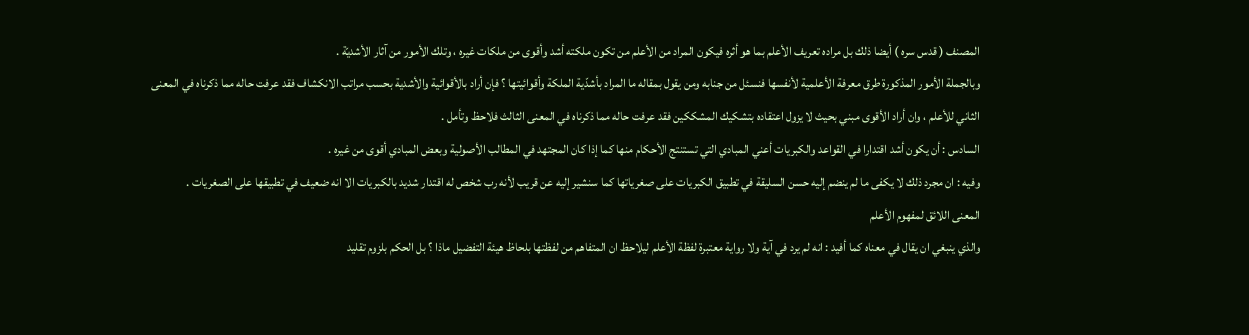المصنف ( قدس سره ) أيضا ذلك بل مراده تعريف الأعلم بما هو أثره فيكون المراد من الأعلم من تكون ملكته أشد وأقوى من ملكات غيره ، وتلك الأمور من آثار الأشديّة .
وبالجملة الأمور المذكورة طرق معرفة الأعلمية لأنفسها فنسئل من جنابه ومن يقول بمقاله ما المراد بأشدّية الملكة وأقوائيتها ؟ فإن أراد بالأقوائية والأشدية بحسب مراتب الانكشاف فقد عرفت حاله مما ذكرناه في المعنى الثاني للأعلم ، وان أراد الأقوى مبني بحيث لا يزول اعتقاده بتشكيك المشككين فقد عرفت حاله مما ذكرناه في المعنى الثالث فلاحظ وتأمل .
السادس : أن يكون أشد اقتدارا في القواعد والكبريات أعني المبادي التي تستنتج الأحكام منها كما إذا كان المجتهد في المطالب الأصولية وبعض المبادي أقوى من غيره .
وفيه : ان مجرد ذلك لا يكفى ما لم ينضم إليه حسن السليقة في تطبيق الكبريات على صغرياتها كما سنشير إليه عن قريب لأنه رب شخص له اقتدار شديد بالكبريات الا انه ضعيف في تطبيقها على الصغريات .
المعنى اللائق لمفهوم الأعلم
والذي ينبغي ان يقال في معناه كما أفيد : انه لم يرد في آية ولا رواية معتبرة لفظة الأعلم ليلاحظ ان المتفاهم من لفظتها بلحاظ هيئة التفضيل ماذا ؟ بل الحكم بلزوم تقليد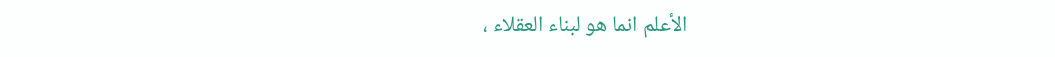الأعلم انما هو لبناء العقلاء ،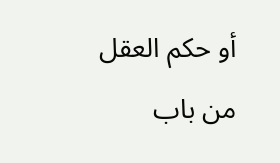أو حكم العقل من باب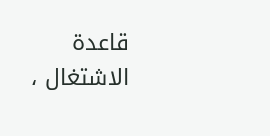قاعدة الاشتغال ،